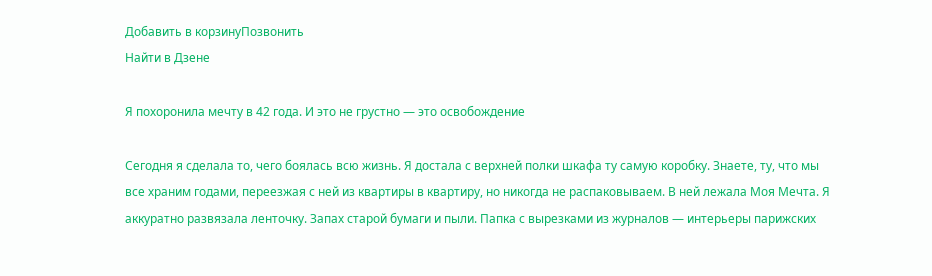Добавить в корзинуПозвонить
Найти в Дзене

Я похоронила мечту в 42 года. И это не грустно — это освобождение

Сегодня я сделала то, чего боялась всю жизнь. Я достала с верхней полки шкафа ту самую коробку. Знаете, ту, что мы все храним годами, переезжая с ней из квартиры в квартиру, но никогда не распаковываем. В ней лежала Моя Мечта. Я аккуратно развязала ленточку. Запах старой бумаги и пыли. Папка с вырезками из журналов — интерьеры парижских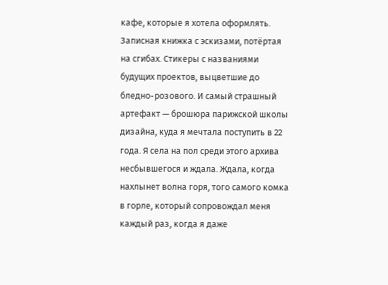кафе, которые я хотела оформлять. Записная книжка с эскизами, потёртая на сгибах. Стикеры с названиями будущих проектов, выцветшие до бледно-розового. И самый страшный артефакт — брошюра парижской школы дизайна, куда я мечтала поступить в 22 года. Я села на пол среди этого архива несбывшегося и ждала. Ждала, когда нахлынет волна горя, того самого комка в горле, который сопровождал меня каждый раз, когда я даже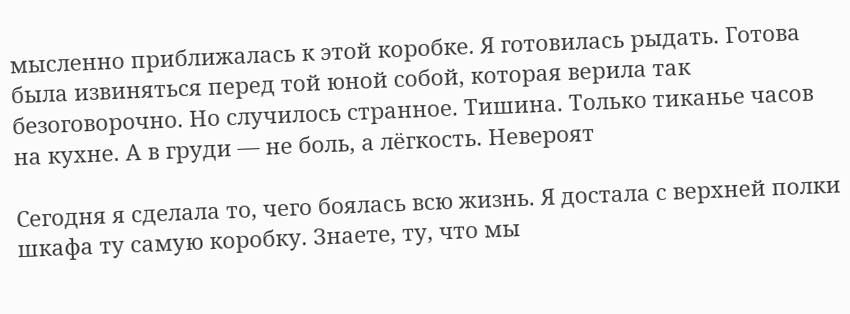мысленно приближалась к этой коробке. Я готовилась рыдать. Готова была извиняться перед той юной собой, которая верила так безоговорочно. Но случилось странное. Тишина. Только тиканье часов на кухне. А в груди — не боль, а лёгкость. Невероят

Сегодня я сделала то, чего боялась всю жизнь. Я достала с верхней полки шкафа ту самую коробку. Знаете, ту, что мы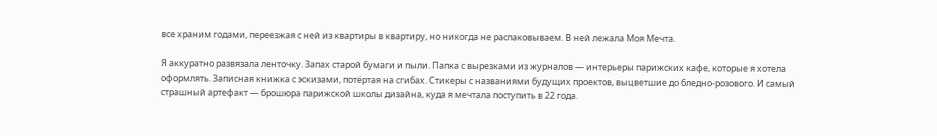все храним годами, переезжая с ней из квартиры в квартиру, но никогда не распаковываем. В ней лежала Моя Мечта.

Я аккуратно развязала ленточку. Запах старой бумаги и пыли. Папка с вырезками из журналов — интерьеры парижских кафе, которые я хотела оформлять. Записная книжка с эскизами, потёртая на сгибах. Стикеры с названиями будущих проектов, выцветшие до бледно-розового. И самый страшный артефакт — брошюра парижской школы дизайна, куда я мечтала поступить в 22 года.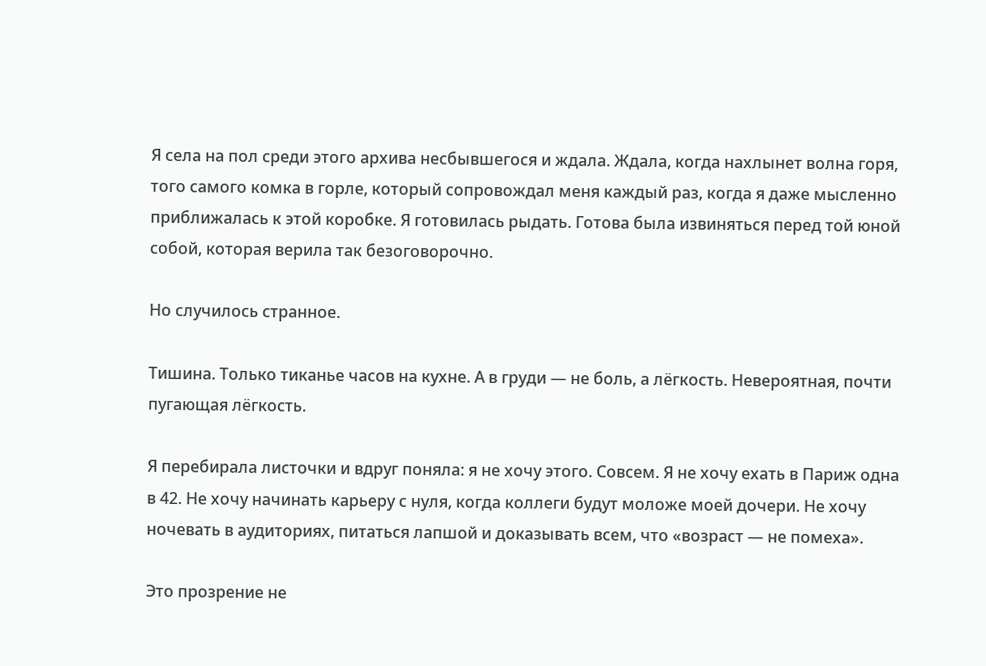Я села на пол среди этого архива несбывшегося и ждала. Ждала, когда нахлынет волна горя, того самого комка в горле, который сопровождал меня каждый раз, когда я даже мысленно приближалась к этой коробке. Я готовилась рыдать. Готова была извиняться перед той юной собой, которая верила так безоговорочно.

Но случилось странное.

Тишина. Только тиканье часов на кухне. А в груди — не боль, а лёгкость. Невероятная, почти пугающая лёгкость.

Я перебирала листочки и вдруг поняла: я не хочу этого. Совсем. Я не хочу ехать в Париж одна в 42. Не хочу начинать карьеру с нуля, когда коллеги будут моложе моей дочери. Не хочу ночевать в аудиториях, питаться лапшой и доказывать всем, что «возраст — не помеха».

Это прозрение не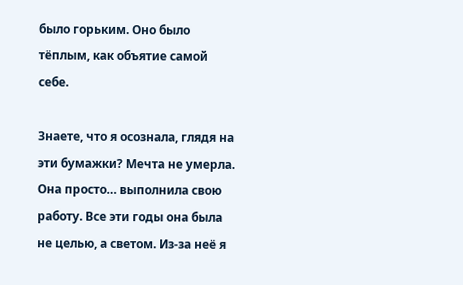было горьким. Оно было тёплым, как объятие самой себе.

Знаете, что я осознала, глядя на эти бумажки? Мечта не умерла. Она просто… выполнила свою работу. Все эти годы она была не целью, а светом. Из-за неё я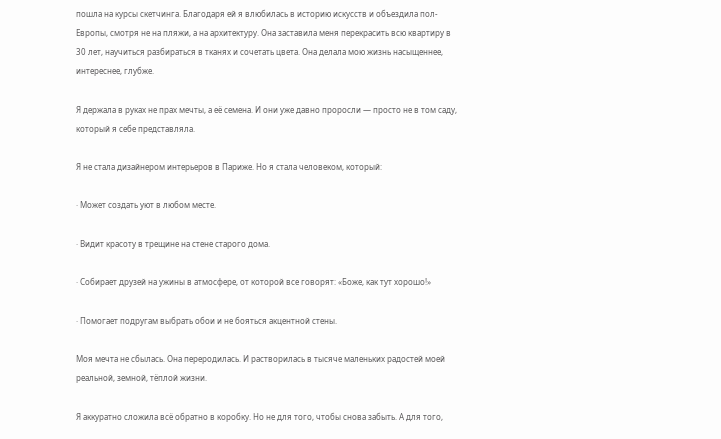пошла на курсы скетчинга. Благодаря ей я влюбилась в историю искусств и объездила пол-Европы, смотря не на пляжи, а на архитектуру. Она заставила меня перекрасить всю квартиру в 30 лет, научиться разбираться в тканях и сочетать цвета. Она делала мою жизнь насыщеннее, интереснее, глубже.

Я держала в руках не прах мечты, а её семена. И они уже давно проросли — просто не в том саду, который я себе представляла.

Я не стала дизайнером интерьеров в Париже. Но я стала человеком, который:

· Может создать уют в любом месте.

· Видит красоту в трещине на стене старого дома.

· Собирает друзей на ужины в атмосфере, от которой все говорят: «Боже, как тут хорошо!»

· Помогает подругам выбрать обои и не бояться акцентной стены.

Моя мечта не сбылась. Она переродилась. И растворилась в тысяче маленьких радостей моей реальной, земной, тёплой жизни.

Я аккуратно сложила всё обратно в коробку. Но не для того, чтобы снова забыть. А для того,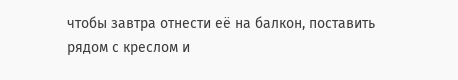чтобы завтра отнести её на балкон, поставить рядом с креслом и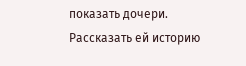показать дочери. Рассказать ей историю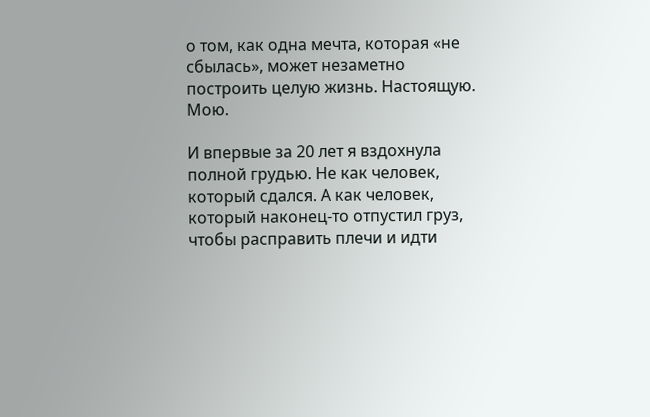о том, как одна мечта, которая «не сбылась», может незаметно построить целую жизнь. Настоящую. Мою.

И впервые за 20 лет я вздохнула полной грудью. Не как человек, который сдался. А как человек, который наконец-то отпустил груз, чтобы расправить плечи и идти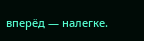вперёд — налегке.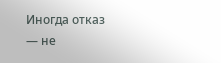Иногда отказ — не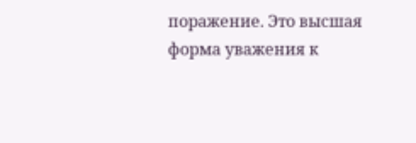поражение. Это высшая форма уважения к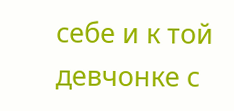себе и к той девчонке с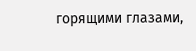горящими глазами,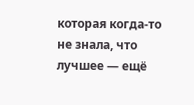которая когда-то не знала, что лучшее — ещё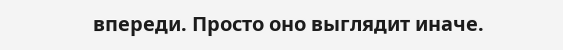впереди. Просто оно выглядит иначе.